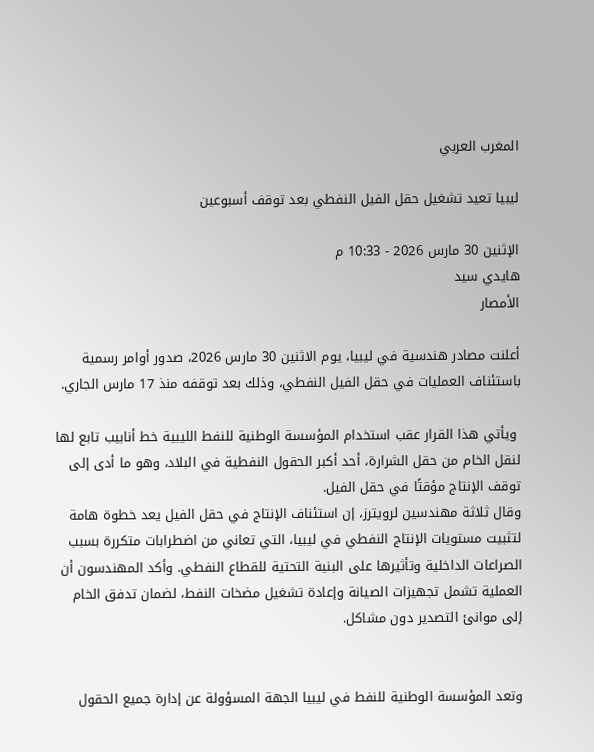المغرب العربي

ليبيا تعيد تشغيل حقل الفيل النفطي بعد توقف أسبوعين

الإثنين 30 مارس 2026 - 10:33 م
هايدي سيد
الأمصار

أعلنت مصادر هندسية في ليبيا، يوم الاثنين 30 مارس 2026، صدور أوامر رسمية باستئناف العمليات في حقل الفيل النفطي، وذلك بعد توقفه منذ 17 مارس الجاري.

 ويأتي هذا القرار عقب استخدام المؤسسة الوطنية للنفط الليبية خط أنابيب تابع لها لنقل الخام من حقل الشرارة، أحد أكبر الحقول النفطية في البلاد، وهو ما أدى إلى توقف الإنتاج مؤقتًا في حقل الفيل.
وقال ثلاثة مهندسين لرويترز، إن استئناف الإنتاج في حقل الفيل يعد خطوة هامة لتثبيت مستويات الإنتاج النفطي في ليبيا، التي تعاني من اضطرابات متكررة بسبب الصراعات الداخلية وتأثيرها على البنية التحتية للقطاع النفطي. وأكد المهندسون أن العملية تشمل تجهيزات الصيانة وإعادة تشغيل مضخات النفط، لضمان تدفق الخام إلى موانئ التصدير دون مشاكل.


وتعد المؤسسة الوطنية للنفط في ليبيا الجهة المسؤولة عن إدارة جميع الحقول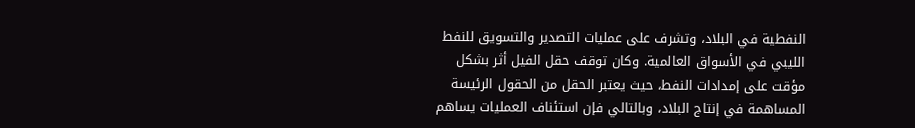النفطية في البلاد، وتشرف على عمليات التصدير والتسويق للنفط الليبي في الأسواق العالمية. وكان توقف حقل الفيل أثر بشكل مؤقت على إمدادات النفط، حيث يعتبر الحقل من الحقول الرئيسة المساهمة في إنتاج البلاد، وبالتالي فإن استئناف العمليات يساهم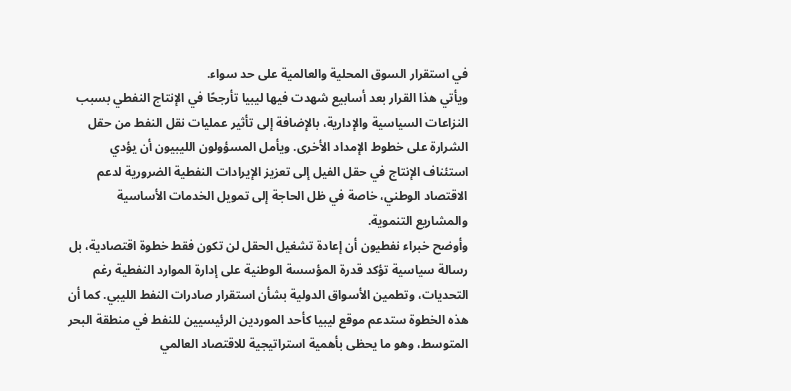في استقرار السوق المحلية والعالمية على حد سواء.
ويأتي هذا القرار بعد أسابيع شهدت فيها ليبيا تأرجحًا في الإنتاج النفطي بسبب النزاعات السياسية والإدارية، بالإضافة إلى تأثير عمليات نقل النفط من حقل الشرارة على خطوط الإمداد الأخرى. ويأمل المسؤولون الليبيون أن يؤدي استئناف الإنتاج في حقل الفيل إلى تعزيز الإيرادات النفطية الضرورية لدعم الاقتصاد الوطني، خاصة في ظل الحاجة إلى تمويل الخدمات الأساسية والمشاريع التنموية.
وأوضح خبراء نفطيون أن إعادة تشغيل الحقل لن تكون فقط خطوة اقتصادية، بل رسالة سياسية تؤكد قدرة المؤسسة الوطنية على إدارة الموارد النفطية رغم التحديات، وتطمين الأسواق الدولية بشأن استقرار صادرات النفط الليبي. كما أن هذه الخطوة ستدعم موقع ليبيا كأحد الموردين الرئيسيين للنفط في منطقة البحر المتوسط، وهو ما يحظى بأهمية استراتيجية للاقتصاد العالمي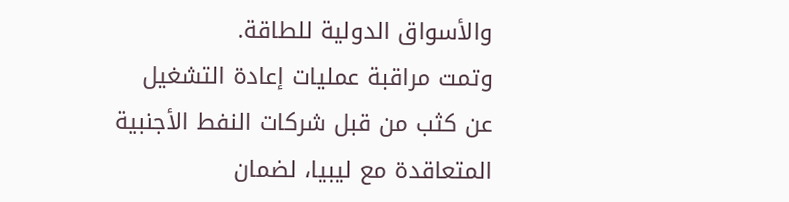والأسواق الدولية للطاقة.
وتمت مراقبة عمليات إعادة التشغيل عن كثب من قبل شركات النفط الأجنبية المتعاقدة مع ليبيا، لضمان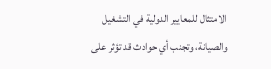الامتثال للمعايير الدولية في التشغيل والصيانة، وتجنب أي حوادث قد تؤثر على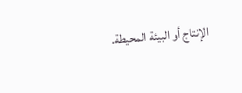الإنتاج أو البيئة المحيطة.